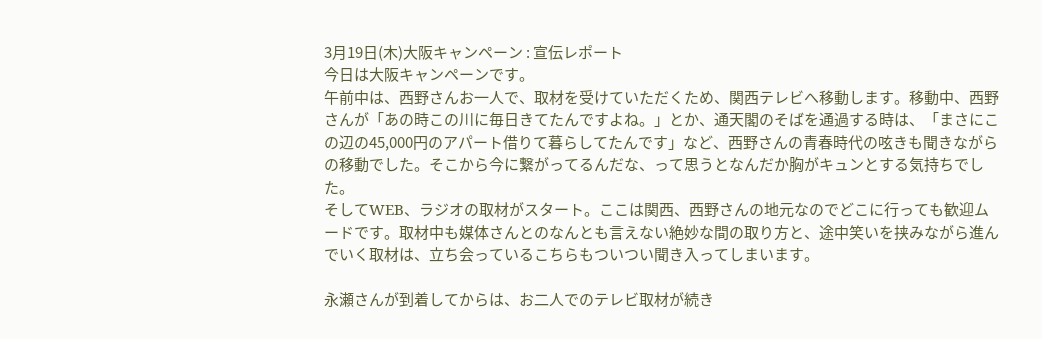3月19日(木)大阪キャンペーン : 宣伝レポート
今日は大阪キャンペーンです。
午前中は、西野さんお一人で、取材を受けていただくため、関西テレビへ移動します。移動中、西野さんが「あの時この川に毎日きてたんですよね。」とか、通天閣のそばを通過する時は、「まさにこの辺の45,000円のアパート借りて暮らしてたんです」など、西野さんの青春時代の呟きも聞きながらの移動でした。そこから今に繋がってるんだな、って思うとなんだか胸がキュンとする気持ちでした。
そしてWEB、ラジオの取材がスタート。ここは関西、西野さんの地元なのでどこに行っても歓迎ムードです。取材中も媒体さんとのなんとも言えない絶妙な間の取り方と、途中笑いを挟みながら進んでいく取材は、立ち会っているこちらもついつい聞き入ってしまいます。

永瀬さんが到着してからは、お二人でのテレビ取材が続き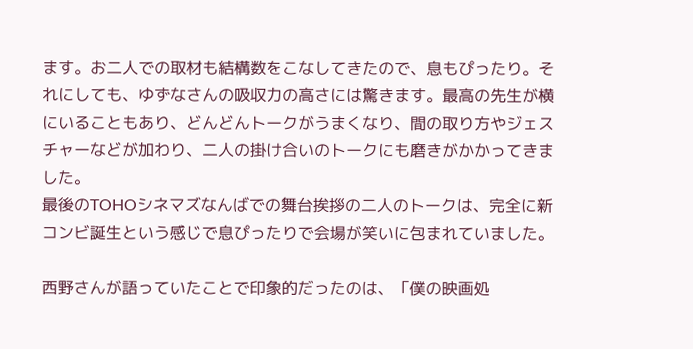ます。お二人での取材も結構数をこなしてきたので、息もぴったり。それにしても、ゆずなさんの吸収力の高さには驚きます。最高の先生が横にいることもあり、どんどんトークがうまくなり、間の取り方やジェスチャーなどが加わり、二人の掛け合いのトークにも磨きがかかってきました。
最後のTOHOシネマズなんばでの舞台挨拶の二人のトークは、完全に新コンビ誕生という感じで息ぴったりで会場が笑いに包まれていました。

西野さんが語っていたことで印象的だったのは、「僕の映画処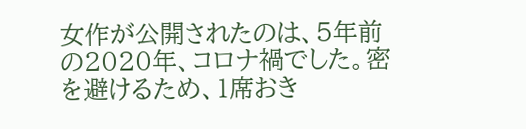女作が公開されたのは、5年前の2020年、コロナ禍でした。密を避けるため、1席おき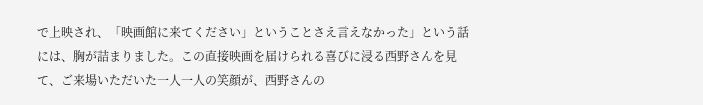で上映され、「映画館に来てください」ということさえ言えなかった」という話には、胸が詰まりました。この直接映画を届けられる喜びに浸る西野さんを見て、ご来場いただいた一人一人の笑顔が、西野さんの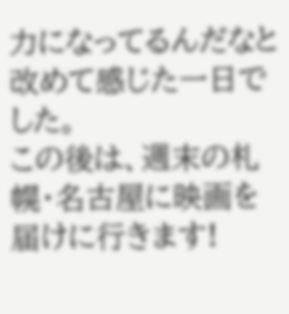力になってるんだなと改めて感じた一日でした。
この後は、週末の札幌・名古屋に映画を届けに行きます!